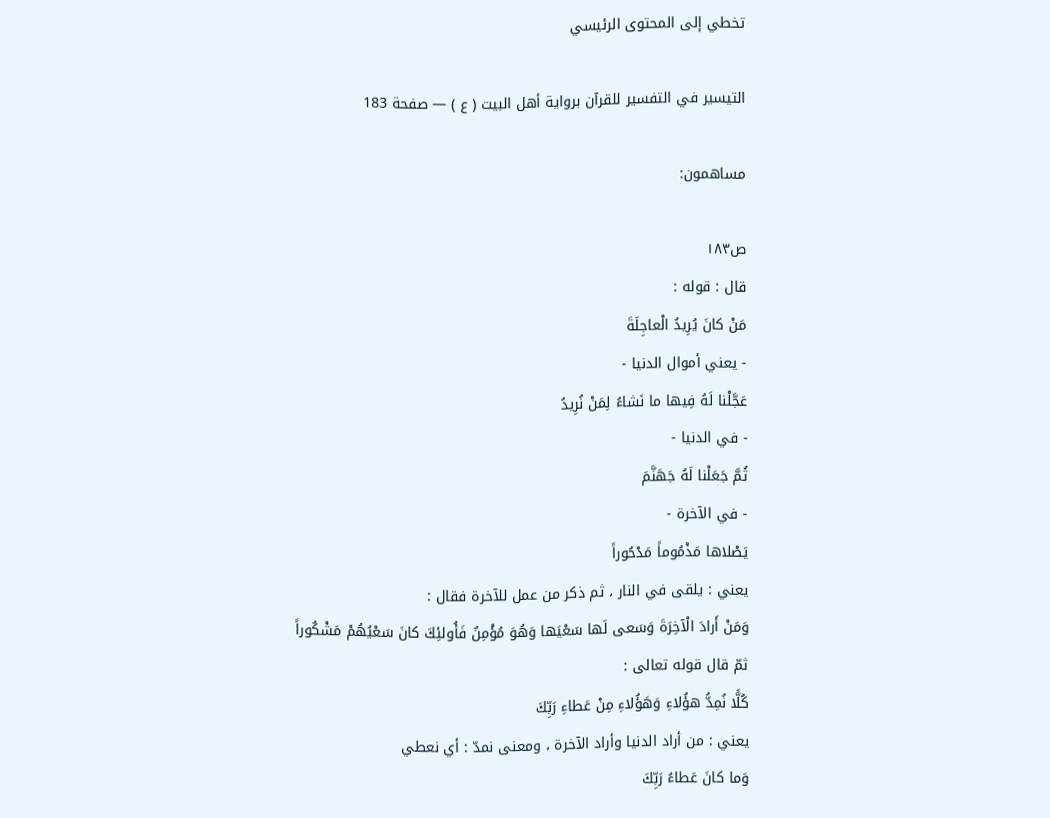تخطي إلى المحتوى الرئيسي

التيسير في التفسير للقرآن برواية أهل البيت ( ع ) — صفحة 183

مساهمون:

ص١٨٣
قال : قوله :
مَنْ كانَ يُرِيدُ الْعاجِلَةَ
- يعني أموال الدنيا -
عَجَّلْنا لَهُ فِيها ما نَشاءُ لِمَنْ نُرِيدُ
- في الدنيا -
ثُمَّ جَعَلْنا لَهُ جَهَنَّمَ
- في الآخرة -
يَصْلاها مَذْمُوماً مَدْحُوراً
يعني : يلقى في النار ، ثم ذكر من عمل للآخرة فقال :
وَمَنْ أَرادَ الْآخِرَةَ وَسَعى لَها سَعْيَها وَهُوَ مُؤْمِنٌ فَأُولئِكَ كانَ سَعْيُهُمْ مَشْكُوراً
ثمّ قال قوله تعالى :
كُلًّا نُمِدُّ هؤُلاءِ وَهَؤُلاءِ مِنْ عَطاءِ رَبِّكَ
يعني : من أراد الدنيا وأراد الآخرة ، ومعنى نمدّ : أي نعطي
وَما كانَ عَطاءُ رَبِّكَ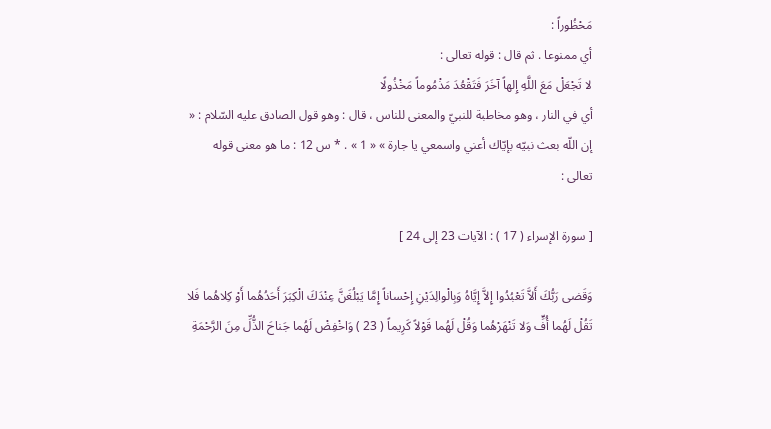مَحْظُوراً :
أي ممنوعا . ثم قال : قوله تعالى :
لا تَجْعَلْ مَعَ اللَّهِ إِلهاً آخَرَ فَتَقْعُدَ مَذْمُوماً مَخْذُولًا
أي في النار ، وهو مخاطبة للنبيّ والمعنى للناس ، قال : وهو قول الصادق عليه السّلام : « إن اللّه بعث نبيّه بإيّاك أعني واسمعي يا جارة » « 1 » . * س 12 : ما هو معنى قوله تعالى :

[ سورة الإسراء ( 17 ) : الآيات 23 إلى 24 ]

وَقَضى رَبُّكَ أَلاَّ تَعْبُدُوا إِلاَّ إِيَّاهُ وَبِالْوالِدَيْنِ إِحْساناً إِمَّا يَبْلُغَنَّ عِنْدَكَ الْكِبَرَ أَحَدُهُما أَوْ كِلاهُما فَلا تَقُلْ لَهُما أُفٍّ وَلا تَنْهَرْهُما وَقُلْ لَهُما قَوْلاً كَرِيماً ( 23 ) وَاخْفِضْ لَهُما جَناحَ الذُّلِّ مِنَ الرَّحْمَةِ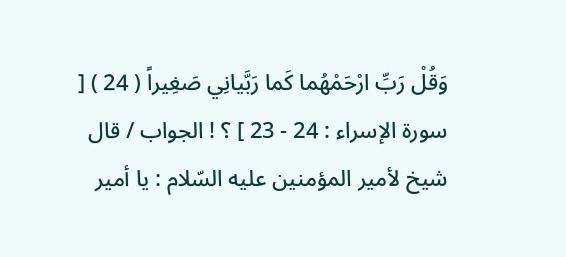وَقُلْ رَبِّ ارْحَمْهُما كَما رَبَّيانِي صَغِيراً ( 24 ) [ سورة الإسراء : 24 - 23 ] ؟ ! الجواب / قال شيخ لأمير المؤمنين عليه السّلام : يا أمير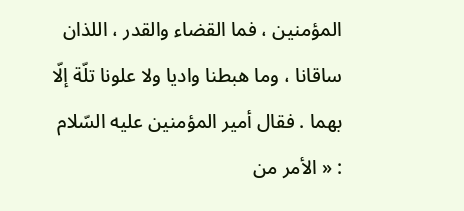المؤمنين ، فما القضاء والقدر ، اللذان ساقانا ، وما هبطنا واديا ولا علونا تلّة إلّا بهما . فقال أمير المؤمنين عليه السّلام : « الأمر من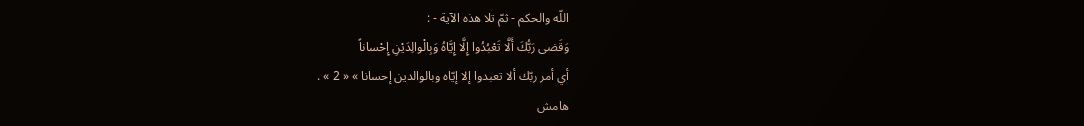اللّه والحكم - ثمّ تلا هذه الآية - :
وَقَضى رَبُّكَ أَلَّا تَعْبُدُوا إِلَّا إِيَّاهُ وَبِالْوالِدَيْنِ إِحْساناً
أي أمر ربّك ألا تعبدوا إلا إيّاه وبالوالدين إحسانا » « 2 » .
هامش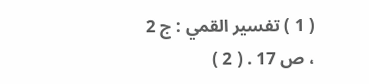( 1 ) تفسير القمي : ج 2 ، ص 17 . ( 2 )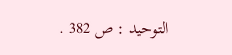التوحيد : ص 382 .